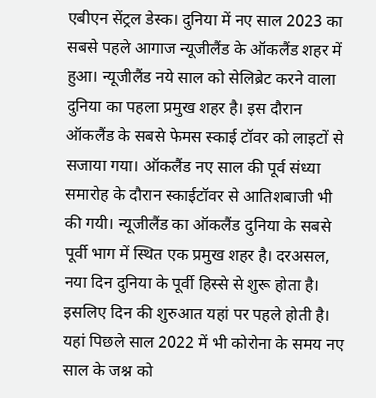एबीएन सेंट्रल डेस्क। दुनिया में नए साल 2023 का सबसे पहले आगाज न्यूजीलैंड के ऑकलैंड शहर में हुआ। न्यूजीलैंड नये साल को सेलिब्रेट करने वाला दुनिया का पहला प्रमुख शहर है। इस दौरान ऑकलैंड के सबसे फेमस स्काई टॉवर को लाइटों से सजाया गया। ऑकलैंड नए साल की पूर्व संध्या समारोह के दौरान स्काईटॉवर से आतिशबाजी भी की गयी। न्यूजीलैंड का ऑकलैंड दुनिया के सबसे पूर्वी भाग में स्थित एक प्रमुख शहर है। दरअसल, नया दिन दुनिया के पूर्वी हिस्से से शुरू होता है। इसलिए दिन की शुरुआत यहां पर पहले होती है। यहां पिछले साल 2022 में भी कोरोना के समय नए साल के जश्न को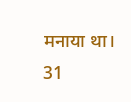मनाया था।
31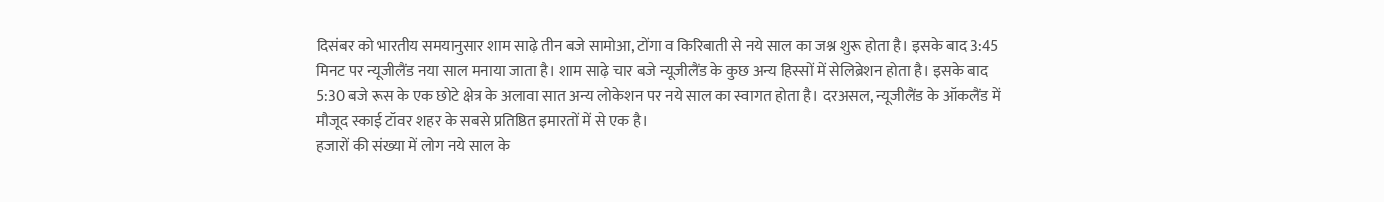दिसंबर को भारतीय समयानुसार शाम साढ़े तीन बजे सामोआ, टोंगा व किरिबाती से नये साल का जश्न शुरू होता है। इसके बाद 3:45 मिनट पर न्यूजीलैंड नया साल मनाया जाता है। शाम साढ़े चार बजे न्यूजीलैंड के कुछ अन्य हिस्सों में सेलिब्रेशन होता है। इसके बाद 5:30 बजे रूस के एक छोटे क्षेत्र के अलावा सात अन्य लोकेशन पर नये साल का स्वागत होता है। दरअसल, न्यूजीलैंड के ऑकलैंड में मौजूद स्काई टॉवर शहर के सबसे प्रतिष्ठित इमारतों में से एक है।
हजारों की संख्या में लोग नये साल के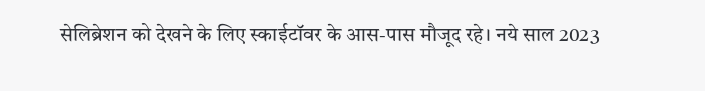सेलिब्रेशन को देखने के लिए स्काईटॉवर के आस-पास मौजूद रहे। नये साल 2023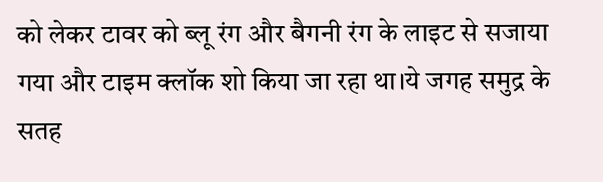को लेकर टावर को ब्लू रंग और बैगनी रंग के लाइट से सजाया गया और टाइम क्लॉक शो किया जा रहा था।ये जगह समुद्र के सतह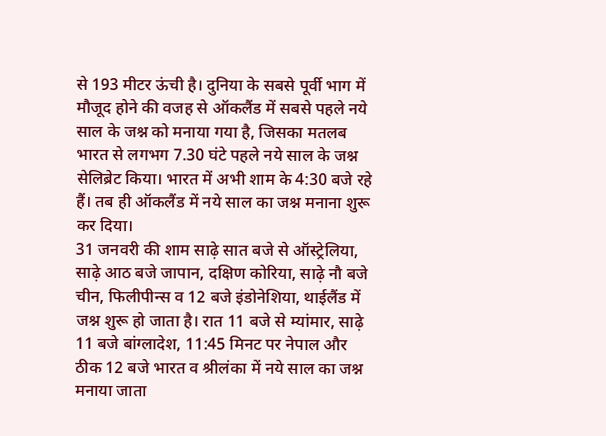से 193 मीटर ऊंची है। दुनिया के सबसे पूर्वी भाग में मौजूद होने की वजह से ऑकलैंड में सबसे पहले नये साल के जश्न को मनाया गया है, जिसका मतलब भारत से लगभग 7.30 घंटे पहले नये साल के जश्न सेलिब्रेट किया। भारत में अभी शाम के 4:30 बजे रहे हैं। तब ही ऑकलैंड में नये साल का जश्न मनाना शुरू कर दिया।
31 जनवरी की शाम साढ़े सात बजे से ऑस्ट्रेलिया, साढ़े आठ बजे जापान, दक्षिण कोरिया, साढ़े नौ बजे चीन, फिलीपीन्स व 12 बजे इंडोनेशिया, थाईलैंड में जश्न शुरू हो जाता है। रात 11 बजे से म्यांमार, साढ़े 11 बजे बांग्लादेश, 11:45 मिनट पर नेपाल और ठीक 12 बजे भारत व श्रीलंका में नये साल का जश्न मनाया जाता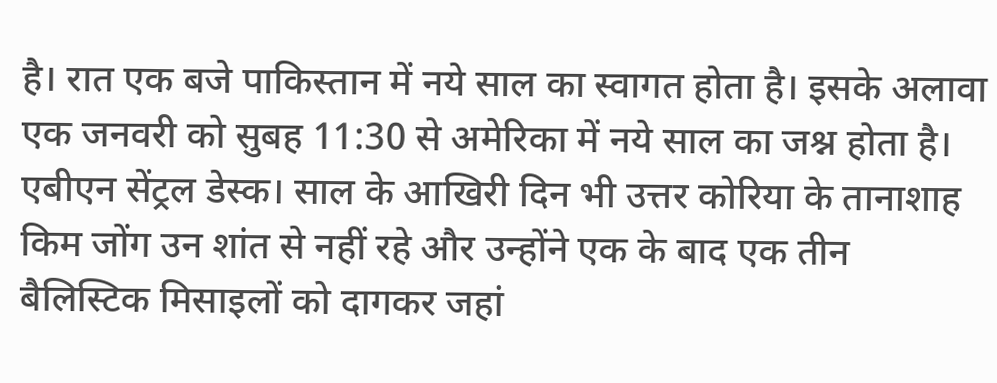है। रात एक बजे पाकिस्तान में नये साल का स्वागत होता है। इसके अलावा एक जनवरी को सुबह 11:30 से अमेरिका में नये साल का जश्न होता है।
एबीएन सेंट्रल डेस्क। साल के आखिरी दिन भी उत्तर कोरिया के तानाशाह किम जोंग उन शांत से नहीं रहे और उन्होंने एक के बाद एक तीन बैलिस्टिक मिसाइलों को दागकर जहां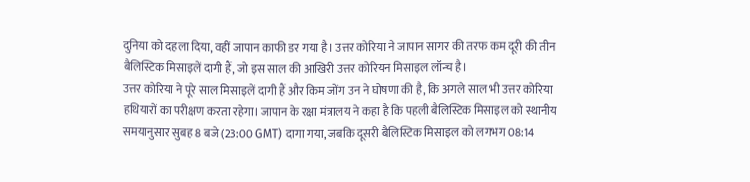दुनिया को दहला दिया, वहीं जापान काफी डर गया है। उत्तर कोरिया ने जापान सागर की तरफ कम दूरी की तीन बैलिस्टिक मिसाइलें दागी हैं, जो इस साल की आखिरी उत्तर कोरियन मिसाइल लॉन्च है।
उत्तर कोरिया ने पूरे साल मिसाइलें दागी हैं और किम जोंग उन ने घोषणा की है, कि अगले साल भी उत्तर कोरिया हथियारों का परीक्षण करता रहेगा। जापान के रक्षा मंत्रालय ने कहा है कि पहली बैलिस्टिक मिसाइल को स्थानीय समयानुसार सुबह 8 बजे (23:00 GMT) दागा गया, जबकि दूसरी बैलिस्टिक मिसाइल को लगभग 08:14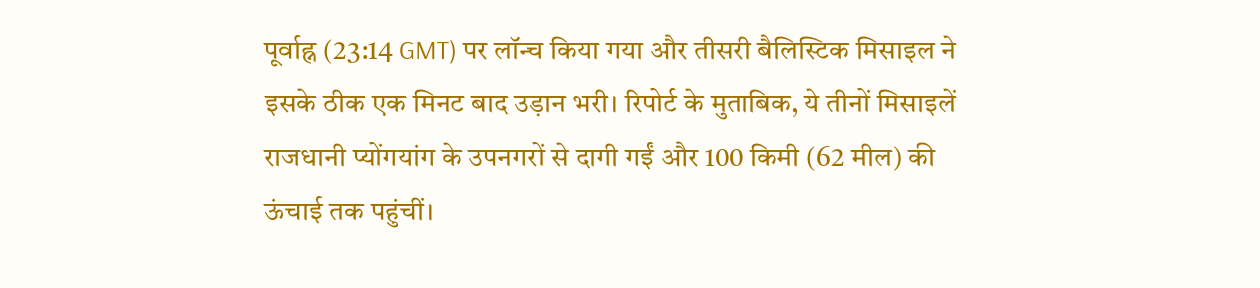पूर्वाह्न (23:14 GMT) पर लॉन्च किया गया और तीसरी बैलिस्टिक मिसाइल ने इसके ठीक एक मिनट बाद उड़ान भरी। रिपोर्ट के मुताबिक, ये तीनों मिसाइलें राजधानी प्योंगयांग के उपनगरों से दागी गईं और 100 किमी (62 मील) की ऊंचाई तक पहुंचीं।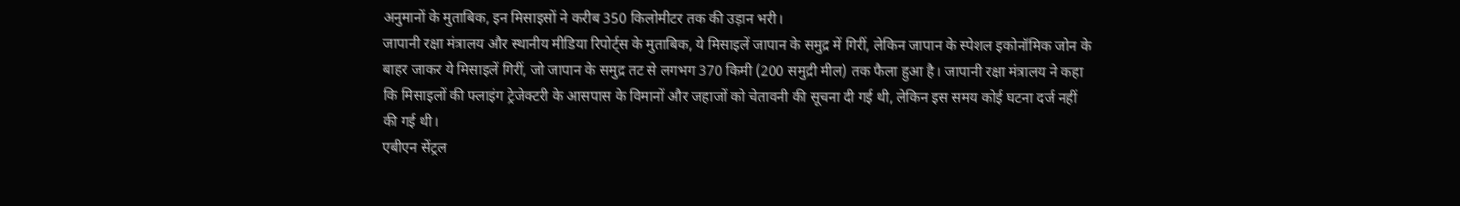अनुमानों के मुताबिक, इन मिसाइसों ने करीब 350 किलोमीटर तक की उड़ान भरी।
जापानी रक्षा मंत्रालय और स्थानीय मीडिया रिपोर्ट्स के मुताबिक, ये मिसाइलें जापान के समुद्र में गिरीं, लेकिन जापान के स्पेशल इकोनॉमिक जोन के बाहर जाकर ये मिसाइलें गिरीं, जो जापान के समुद्र तट से लगभग 370 किमी (200 समुद्री मील) तक फैला हुआ है। जापानी रक्षा मंत्रालय ने कहा कि मिसाइलों की फ्लाइंग ट्रेजेक्टरी के आसपास के विमानों और जहाजों को चेतावनी की सूचना दी गई थी, लेकिन इस समय कोई घटना दर्ज नहीं की गई थी।
एबीएन सेंट्रल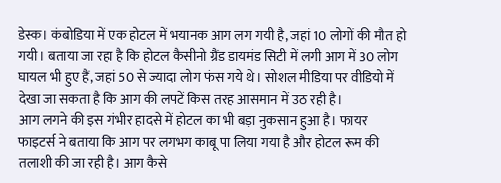डेस्क। कंबोडिया में एक होटल में भयानक आग लग गयी है, जहां 10 लोगों की मौत हो गयी। बताया जा रहा है कि होटल कैसीनो ग्रैंड डायमंड सिटी में लगी आग में 30 लोग घायल भी हुए हैं, जहां 50 से ज्यादा लोग फंस गये थे। सोशल मीडिया पर वीडियो में देखा जा सकता है कि आग की लपटें किस तरह आसमान में उठ रही है।
आग लगने की इस गंभीर हादसे में होटल का भी बड़ा नुकसान हुआ है। फायर फाइटर्स ने बताया कि आग पर लगभग काबू पा लिया गया है और होटल रूम की तलाशी की जा रही है। आग कैसे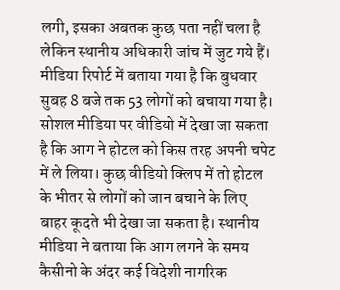लगी, इसका अबतक कुछ पता नहीं चला है लेकिन स्थानीय अधिकारी जांच में जुट गये हैं। मीडिया रिपोर्ट में बताया गया है कि बुधवार सुबह 8 बजे तक 53 लोगों को बचाया गया है।
सोशल मीडिया पर वीडियो में देखा जा सकता है कि आग ने होटल को किस तरह अपनी चपेट में ले लिया। कुछ वीडियो क्लिप में तो होटल के भीतर से लोगों को जान बचाने के लिए बाहर कूदते भी देखा जा सकता है। स्थानीय मीडिया ने बताया कि आग लगने के समय कैसीनो के अंदर कई विदेशी नागरिक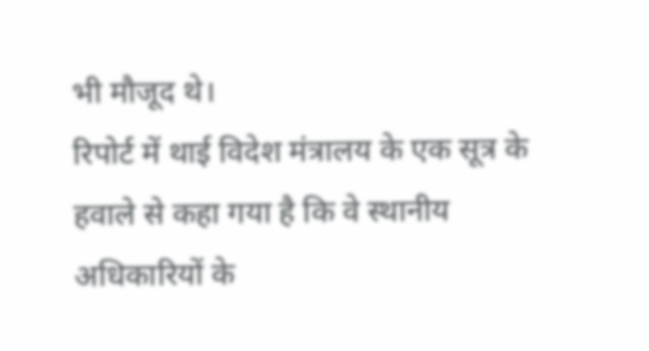भी मौजूद थे।
रिपोर्ट में थाई विदेश मंत्रालय के एक सूत्र के हवाले से कहा गया है कि वे स्थानीय अधिकारियों के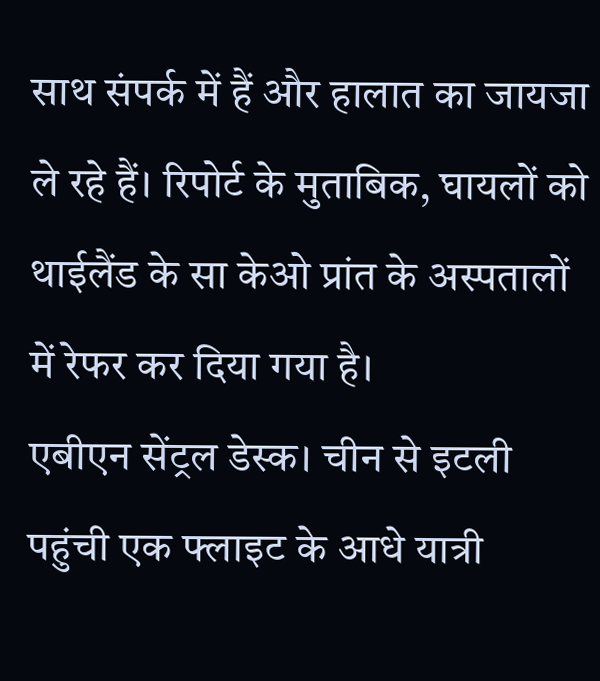साथ संपर्क में हैं और हालात का जायजा ले रहे हैं। रिपोर्ट के मुताबिक, घायलों को थाईलैंड के सा केओ प्रांत के अस्पतालों में रेफर कर दिया गया है।
एबीएन सेंट्रल डेस्क। चीन से इटली पहुंची एक फ्लाइट के आधे यात्री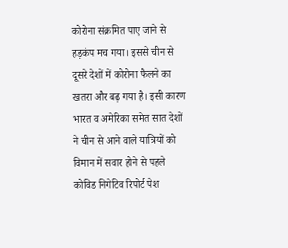कोरोना संक्रमित पाए जाने से हड़कंप मच गया। इससे चीन से दूसरे देशों में कोरोना फैलने का खतरा और बढ़ गया है। इसी कारण भारत व अमेरिका समेत सात देशों ने चीन से आने वाले यात्रियों को विमान में सवार होने से पहले कोविड निगेटिव रिपोर्ट पेश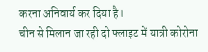करना अनिवार्य कर दिया है।
चीन से मिलान जा रही दो फ्लाइट में यात्री कोरोना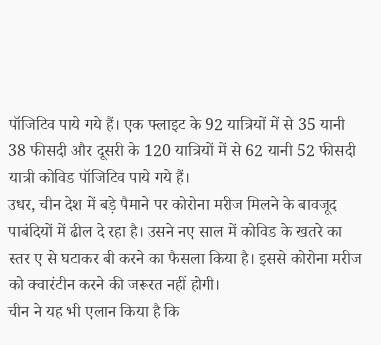पॉजिटिव पाये गये हैं। एक फ्लाइट के 92 यात्रियों में से 35 यानी 38 फीसदी और दूसरी के 120 यात्रियों में से 62 यानी 52 फीसदी यात्री कोविड पॉजिटिव पाये गये हैं।
उधर, चीन देश में बड़े पैमाने पर कोरोना मरीज मिलने के बावजूद पाबंदियों में ढील दे रहा है। उसने नए साल में कोविड के खतरे का स्तर ए से घटाकर बी करने का फैसला किया है। इससे कोरोना मरीज को क्वारंटीन करने की जरूरत नहीं होगी।
चीन ने यह भी एलान किया है कि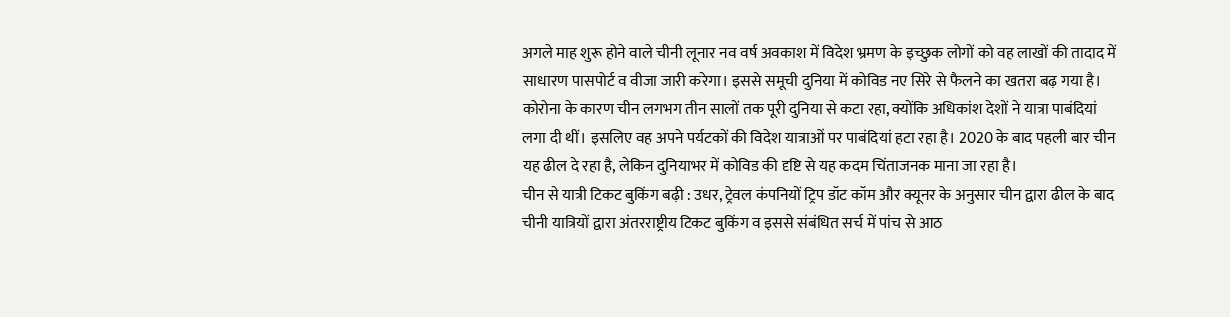अगले माह शुरू होने वाले चीनी लूनार नव वर्ष अवकाश में विदेश भ्रमण के इच्छुक लोगों को वह लाखों की तादाद में साधारण पासपोर्ट व वीजा जारी करेगा। इससे समूची दुनिया में कोविड नए सिरे से फैलने का खतरा बढ़ गया है।
कोरोना के कारण चीन लगभग तीन सालों तक पूरी दुनिया से कटा रहा, क्योंकि अधिकांश देशों ने यात्रा पाबंदियां लगा दी थीं। इसलिए वह अपने पर्यटकों की विदेश यात्राओं पर पाबंदियां हटा रहा है। 2020 के बाद पहली बार चीन यह ढील दे रहा है, लेकिन दुनियाभर में कोविड की दृष्टि से यह कदम चिंताजनक माना जा रहा है।
चीन से यात्री टिकट बुकिंग बढ़ी : उधर, ट्रेवल कंपनियों ट्रिप डॉट कॉम और क्यूनर के अनुसार चीन द्वारा ढील के बाद चीनी यात्रियों द्वारा अंतरराष्ट्रीय टिकट बुकिंग व इससे संबंधित सर्च में पांच से आठ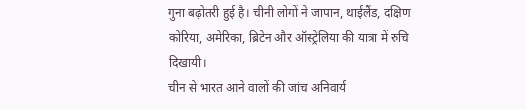गुना बढ़ोतरी हुई है। चीनी लोगों ने जापान, थाईलैंड, दक्षिण कोरिया, अमेरिका, ब्रिटेन और ऑस्ट्रेलिया की यात्रा में रुचि दिखायी।
चीन से भारत आने वालों की जांच अनिवार्य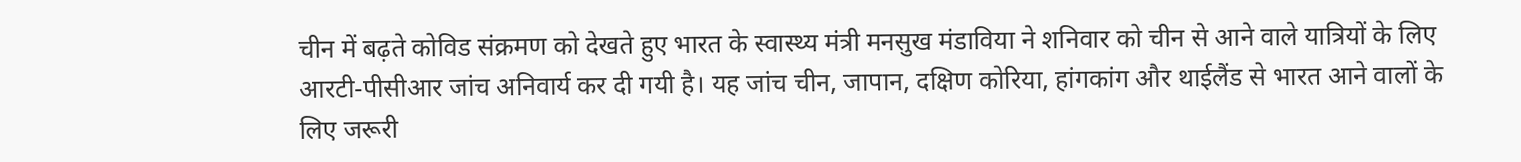चीन में बढ़ते कोविड संक्रमण को देखते हुए भारत के स्वास्थ्य मंत्री मनसुख मंडाविया ने शनिवार को चीन से आने वाले यात्रियों के लिए आरटी-पीसीआर जांच अनिवार्य कर दी गयी है। यह जांच चीन, जापान, दक्षिण कोरिया, हांगकांग और थाईलैंड से भारत आने वालों के लिए जरूरी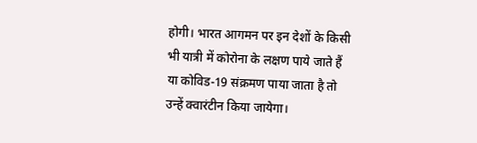होगी। भारत आगमन पर इन देशों के किसी भी यात्री में कोरोना के लक्षण पाये जाते हैं या कोविड-19 संक्रमण पाया जाता है तो उन्हें क्वारंटीन किया जायेगा।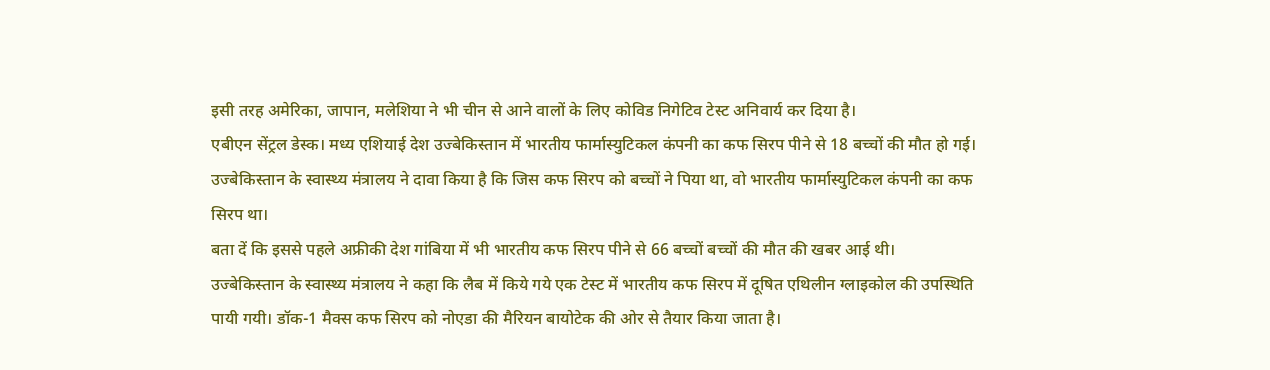इसी तरह अमेरिका, जापान, मलेशिया ने भी चीन से आने वालों के लिए कोविड निगेटिव टेस्ट अनिवार्य कर दिया है।
एबीएन सेंट्रल डेस्क। मध्य एशियाई देश उज्बेकिस्तान में भारतीय फार्मास्युटिकल कंपनी का कफ सिरप पीने से 18 बच्चों की मौत हो गई। उज्बेकिस्तान के स्वास्थ्य मंत्रालय ने दावा किया है कि जिस कफ सिरप को बच्चों ने पिया था, वो भारतीय फार्मास्युटिकल कंपनी का कफ सिरप था।
बता दें कि इससे पहले अफ्रीकी देश गांबिया में भी भारतीय कफ सिरप पीने से 66 बच्चों बच्चों की मौत की खबर आई थी।
उज्बेकिस्तान के स्वास्थ्य मंत्रालय ने कहा कि लैब में किये गये एक टेस्ट में भारतीय कफ सिरप में दूषित एथिलीन ग्लाइकोल की उपस्थिति पायी गयी। डॉक-1 मैक्स कफ सिरप को नोएडा की मैरियन बायोटेक की ओर से तैयार किया जाता है।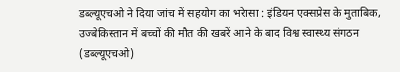डब्ल्यूएचओ ने दिया जांच में सहयोग का भरेासा : इंडियन एक्सप्रेस के मुताबिक, उज्बेकिस्तान में बच्चों की मौत की खबरें आने के बाद विश्व स्वास्थ्य संगठन (डब्ल्यूएचओ)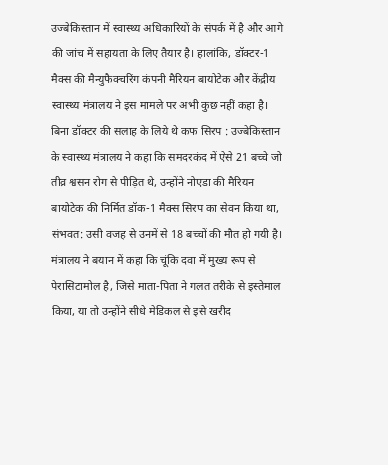उज्बेकिस्तान में स्वास्थ्य अधिकारियों के संपर्क में है और आगे की जांच में सहायता के लिए तैयार है। हालांकि, डॉक्टर-1 मैक्स की मैन्युफैक्चरिंग कंपनी मैरियन बायोटेक और केंद्रीय स्वास्थ्य मंत्रालय ने इस मामले पर अभी कुछ नहीं कहा है।
बिना डॉक्टर की सलाह के लिये थे कफ सिरप : उज्बेकिस्तान के स्वास्थ्य मंत्रालय ने कहा कि समदरकंद में ऐसे 21 बच्चे जो तीव्र श्वसन रोग से पीड़ित थे, उन्होंने नोएडा की मैरियन बायोटेक की निर्मित डॉक-1 मैक्स सिरप का सेवन किया था, संभवत: उसी वजह से उनमें से 18 बच्चों की मौत हो गयी है। मंत्रालय ने बयान में कहा कि चूंकि दवा में मुख्य रूप से पेरासिटामोल है, जिसे माता-पिता ने गलत तरीके से इस्तेमाल किया, या तो उन्होंने सीधे मेडिकल से इसे खरीद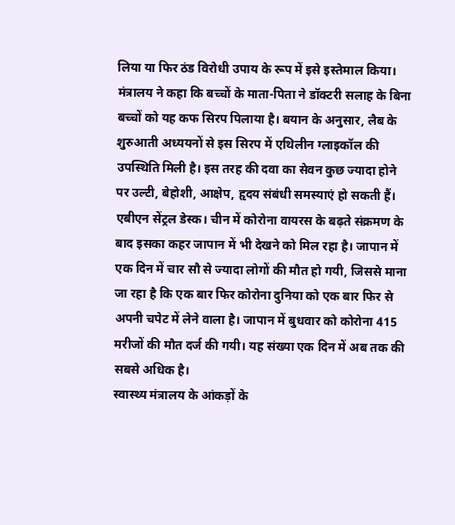लिया या फिर ठंड विरोधी उपाय के रूप में इसे इस्तेमाल किया।
मंत्रालय ने कहा कि बच्चों के माता-पिता ने डॉक्टरी सलाह के बिना बच्चों को यह कफ सिरप पिलाया है। बयान के अनुसार, लैब के शुरुआती अध्ययनों से इस सिरप में एथिलीन ग्लाइकॉल की उपस्थिति मिली है। इस तरह की दवा का सेवन कुछ ज्यादा होने पर उल्टी, बेहोशी, आक्षेप, हृदय संबंधी समस्याएं हो सकती हैं।
एबीएन सेंट्रल डेस्क। चीन में कोरोना वायरस के बढ़ते संक्रमण के बाद इसका कहर जापान में भी देखने को मिल रहा है। जापान में एक दिन में चार सौ से ज्यादा लोगों की मौत हो गयी, जिससे माना जा रहा है कि एक बार फिर कोरोना दुनिया को एक बार फिर से अपनी चपेट में लेने वाला है। जापान में बुधवार को कोरोना 415 मरीजों की मौत दर्ज की गयी। यह संख्या एक दिन में अब तक की सबसे अधिक है।
स्वास्थ्य मंत्रालय के आंकड़ों के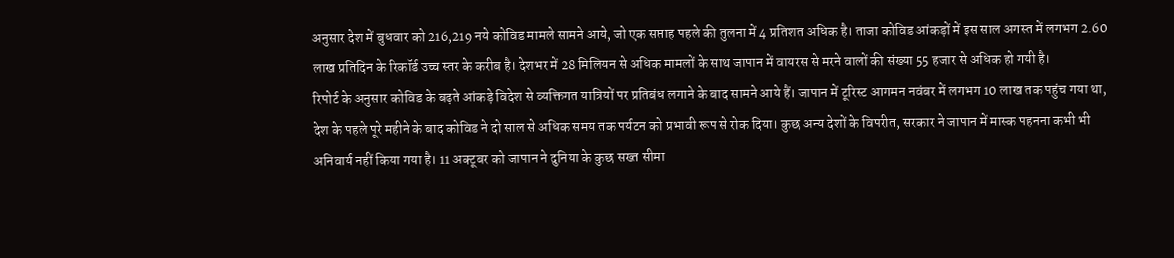अनुसार देश में बुधवार को 216,219 नये कोविड मामले सामने आये, जो एक सप्ताह पहले की तुलना में 4 प्रतिशत अधिक है। ताजा कोविड आंकड़ों में इस साल अगस्त में लगभग 2.60 लाख प्रतिदिन के रिकॉर्ड उच्च स्तर के करीब है। देशभर में 28 मिलियन से अधिक मामलों के साथ जापान में वायरस से मरने वालों की संख्या 55 हजार से अधिक हो गयी है।
रिपोर्ट के अनुसार कोविड के बढ़ते आंकड़े विदेश से व्यक्तिगत यात्रियों पर प्रतिबंध लगाने के बाद सामने आये हैं। जापान में टूरिस्ट आगमन नवंबर में लगभग 10 लाख तक पहुंच गया था, देश के पहले पूरे महीने के बाद कोविड ने दो साल से अधिक समय तक पर्यटन को प्रभावी रूप से रोक दिया। कुछ अन्य देशों के विपरीत, सरकार ने जापान में मास्क पहनना कभी भी अनिवार्य नहीं किया गया है। 11 अक्टूबर को जापान ने दुनिया के कुछ सख्त सीमा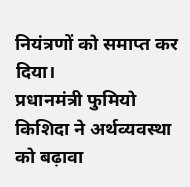नियंत्रणों को समाप्त कर दिया।
प्रधानमंत्री फुमियो किशिदा ने अर्थव्यवस्था को बढ़ावा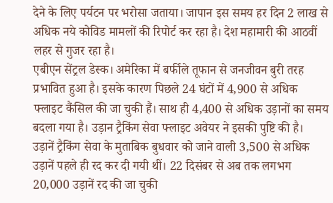देने के लिए पर्यटन पर भरोसा जताया। जापान इस समय हर दिन 2 लाख से अधिक नये कोविड मामलों की रिपोर्ट कर रहा है। देश महामारी की आठवीं लहर से गुजर रहा है।
एबीएन सेंट्रल डेस्क। अमेरिका में बर्फीले तूफान से जनजीवन बुरी तरह प्रभावित हुआ है। इसके कारण पिछले 24 घंटों में 4,900 से अधिक फ्लाइट कैंसिल की जा चुकी हैं। साथ ही 4,400 से अधिक उड़ानों का समय बदला गया है। उड़ान ट्रैकिंग सेवा फ्लाइट अवेयर ने इसकी पुष्टि की है।
उड़ानें ट्रैकिंग सेवा के मुताबिक बुधवार को जाने वाली 3,500 से अधिक उड़ानें पहले ही रद कर दी गयी थीं। 22 दिसंबर से अब तक लगभग 20,000 उड़ानें रद की जा चुकी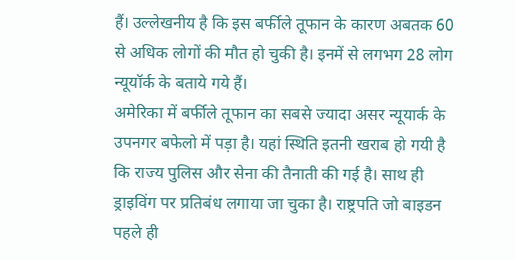हैं। उल्लेखनीय है कि इस बर्फीले तूफान के कारण अबतक 60 से अधिक लोगों की मौत हो चुकी है। इनमें से लगभग 28 लोग न्यूयॉर्क के बताये गये हैं।
अमेरिका में बर्फीले तूफान का सबसे ज्यादा असर न्यूयार्क के उपनगर बफेलो में पड़ा है। यहां स्थिति इतनी खराब हो गयी है कि राज्य पुलिस और सेना की तैनाती की गई है। साथ ही ड्राइविंग पर प्रतिबंध लगाया जा चुका है। राष्ट्रपति जो बाइडन पहले ही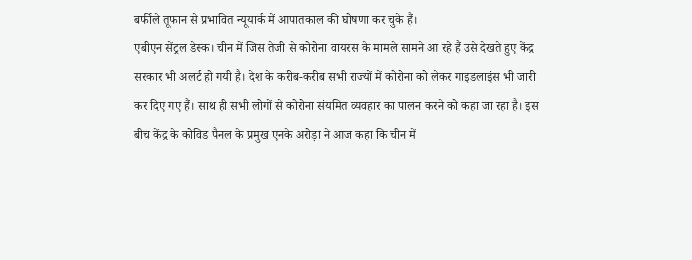बर्फीले तूफान से प्रभावित न्यूयार्क में आपातकाल की घोषणा कर चुके हैं।
एबीएन सेंट्रल डेस्क। चीन में जिस तेजी से कोरोना वायरस के मामले सामने आ रहे हैं उसे देखते हुए केंद्र सरकार भी अलर्ट हो गयी है। देश के करीब-करीब सभी राज्यों में कोरोना को लेकर गाइडलाइंस भी जारी कर दिए गए हैं। साथ ही सभी लोगों से कोरोना संयमित व्यवहार का पालन करने को कहा जा रहा है। इस बीच केंद्र के कोविड पैनल के प्रमुख एनके अरोड़ा ने आज कहा कि चीन में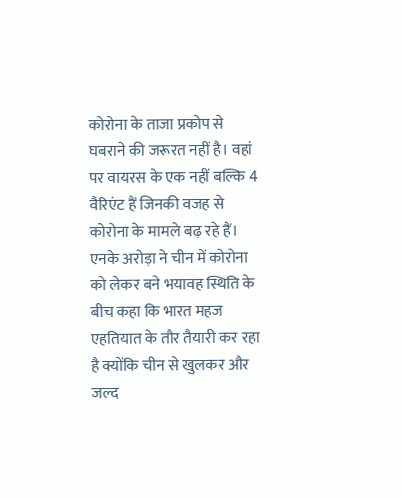कोरोना के ताजा प्रकोप से घबराने की जरूरत नहीं है। वहां पर वायरस के एक नहीं बल्कि 4 वैरिएंट हैं जिनकी वजह से कोरोना के मामले बढ़ रहे हैं।
एनके अरोड़ा ने चीन में कोरोना को लेकर बने भयावह स्थिति के बीच कहा कि भारत महज एहतियात के तौर तैयारी कर रहा है क्योंकि चीन से खुलकर और जल्द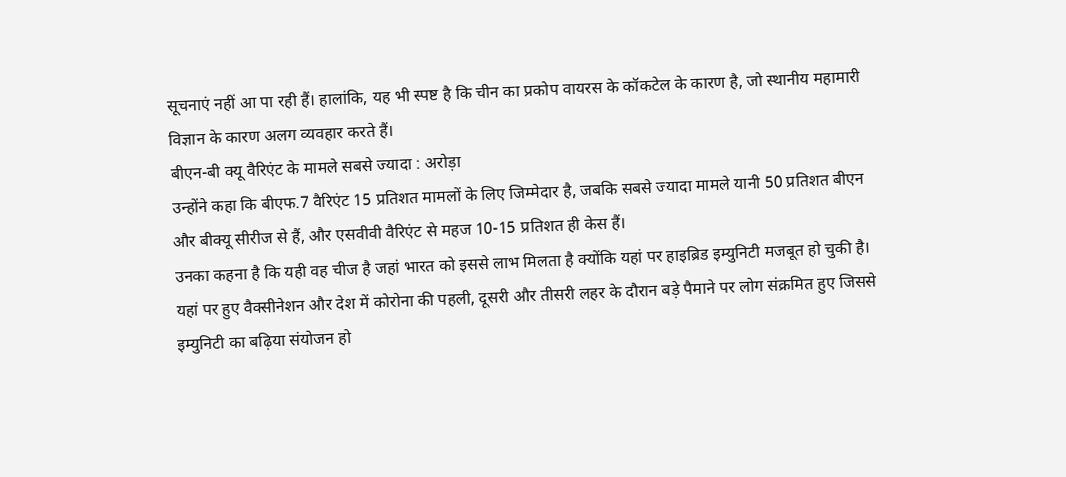सूचनाएं नहीं आ पा रही हैं। हालांकि, यह भी स्पष्ट है कि चीन का प्रकोप वायरस के कॉकटेल के कारण है, जो स्थानीय महामारी विज्ञान के कारण अलग व्यवहार करते हैं।
बीएन-बी क्यू वैरिएंट के मामले सबसे ज्यादा : अरोड़ा
उन्होंने कहा कि बीएफ.7 वैरिएंट 15 प्रतिशत मामलों के लिए जिम्मेदार है, जबकि सबसे ज्यादा मामले यानी 50 प्रतिशत बीएन और बीक्यू सीरीज से हैं, और एसवीवी वैरिएंट से महज 10-15 प्रतिशत ही केस हैं।
उनका कहना है कि यही वह चीज है जहां भारत को इससे लाभ मिलता है क्योंकि यहां पर हाइब्रिड इम्युनिटी मजबूत हो चुकी है। यहां पर हुए वैक्सीनेशन और देश में कोरोना की पहली, दूसरी और तीसरी लहर के दौरान बड़े पैमाने पर लोग संक्रमित हुए जिससे इम्युनिटी का बढ़िया संयोजन हो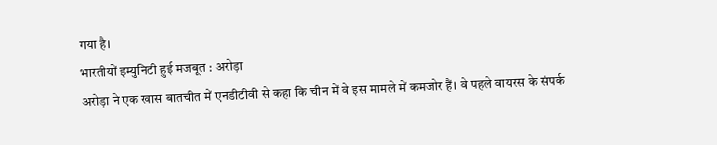गया है।
भारतीयों इम्युनिटी हुई मजबूत : अरोड़ा
अरोड़ा ने एक खास बातचीत में एनडीटीवी से कहा कि चीन में वे इस मामले में कमजोर हैं। वे पहले वायरस के संपर्क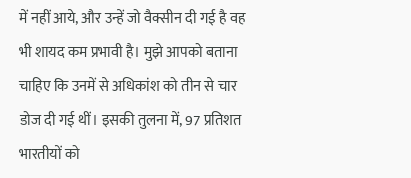में नहीं आये, और उन्हें जो वैक्सीन दी गई है वह भी शायद कम प्रभावी है। मुझे आपको बताना चाहिए कि उनमें से अधिकांश को तीन से चार डोज दी गई थीं। इसकी तुलना में, 97 प्रतिशत भारतीयों को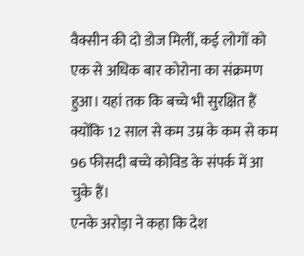वैक्सीन की दो डोज मिलीं, कई लोगों को एक से अधिक बार कोरोना का संक्रमण हुआ। यहां तक कि बच्चे भी सुरक्षित हैं क्योंकि 12 साल से कम उम्र के कम से कम 96 फीसदी बच्चे कोविड के संपर्क में आ चुके हैं।
एनके अरोड़ा ने कहा कि देश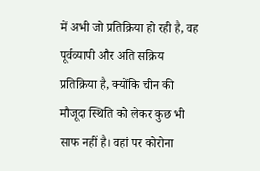में अभी जो प्रतिक्रिया हो रही है, वह पूर्वव्यापी और अति सक्रिय प्रतिक्रिया है, क्योंकि चीन की मौजूदा स्थिति को लेकर कुछ भी साफ नहीं है। वहां पर कोरोना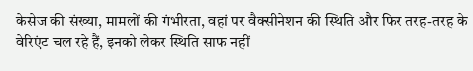केसेज की संख्या, मामलों की गंभीरता, वहां पर वैक्सीनेशन की स्थिति और फिर तरह-तरह के वेरिएंट चल रहे हैं, इनको लेकर स्थिति साफ नहीं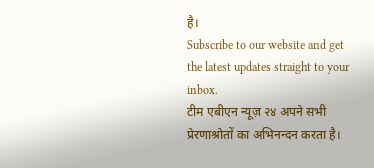है।
Subscribe to our website and get the latest updates straight to your inbox.
टीम एबीएन न्यूज़ २४ अपने सभी प्रेरणाश्रोतों का अभिनन्दन करता है।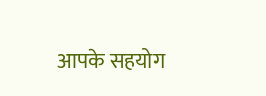आपके सहयोग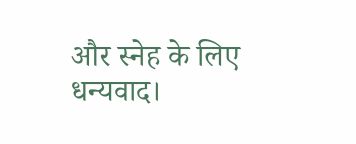और स्नेह के लिए धन्यवाद।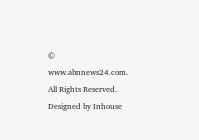© www.abnnews24.com. All Rights Reserved. Designed by Inhouse